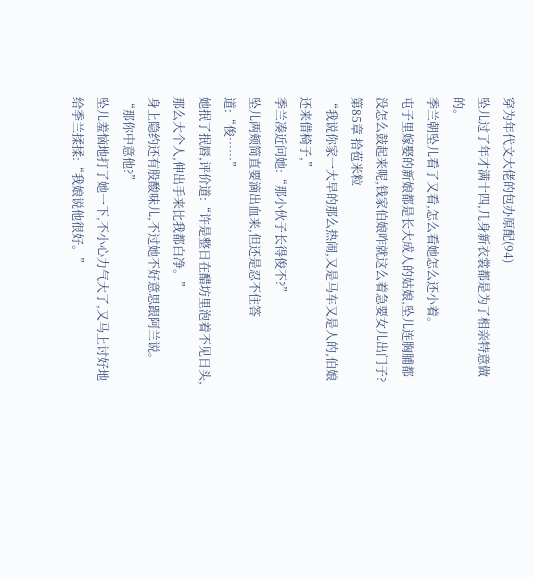穿为年代文大佬的包办原配(94)
坠儿过了年才满十四,几身新衣裳都是为了相亲特意做的。
季兰朝坠儿看了又看,怎么看她怎么还小着。
屯子里嫁娶的新娘都是长大成人的姑娘,坠儿连胸脯都没怎么鼓起来呢,钱家伯娘咋就这么着急要女儿出门子?
第85章 拾苞米粒
“我说你家一大早的那么热闹,又是马车又是人的,伯娘还来借椅子,”
季兰凑近问她:“那小伙子长得俊不?”
坠儿两颊简直要滴出血来,但还是忍不住答道:“俊……”
她抿了抿唇,评价道:“许是整日在醋坊里泡着不见日头,那么大个人,伸出手来比我都白净。”
身上隐约还有股酸味儿,不过她不好意思跟阿兰说。
“那你中意他?”
坠儿羞恼地打了她一下,不小心力气大了,又马上讨好地给季兰揉揉:“我娘说他很好。”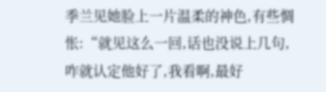季兰见她脸上一片温柔的神色,有些惆怅:“就见这么一回,话也没说上几句,咋就认定他好了,我看啊,最好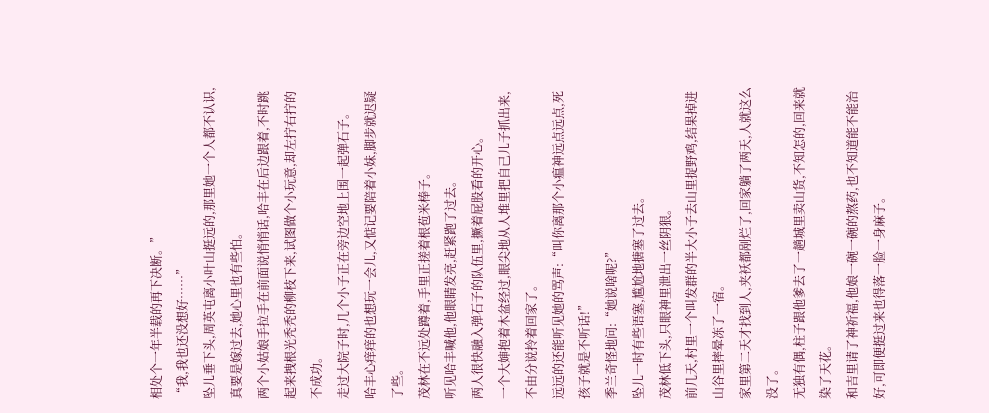相处个一年半载的再下决断。”
“我,我也还没想好……”
坠儿垂下头,周英屯离小叶山挺远的,那里她一个人都不认识,真要是嫁过去,她心里也有些怕。
两个小姑娘手拉手在前面说悄悄话,哈丰在后边跟着,不时跳起来拽根光秃秃的柳枝下来,试图做个小玩意,却左拧右拧的不成功。
走过大院子时,几个小子正在旁边空地上围一起弹石子。
哈丰心痒痒的也想玩一会儿,又惦记要陪着小妹,脚步就迟疑了些。
茂林在不远处蹲着,手里正搓着根苞米棒子。
听见哈丰喊他,他眼睛发亮,赶紧跑了过去。
两人很快融入弹石子的队伍里,撅着屁股看的开心。
一个大婶抱着木盆经过,眼尖地从人堆里把自己儿子抓出来,不由分说拎着回家了。
远远的还能听见她的骂声:“叫你离那个小瘟神远点远点,死孩子就是不听话!”
季兰奇怪地问:“她说啥呢?”
坠儿一时有些语塞,尴尬地搪塞了过去。
茂林低下头,只眼神里泄出一丝阴狠。
前几天,村里一个叫发群的半大小子去山里捉野鸡,结果掉进山谷里摔晕冻了一宿。
家里第二天才找到人,夹袄都剐烂了,回家躺了两天,人就这么没了。
无独有偶,柱子跟他爹去了一趟城里卖山货,不知怎的,回来就染了天花。
和吉里请了神祈福,他娘一碗一碗的熬药,也不知道能不能治好,可即便挺过来也得落一脸一身麻子。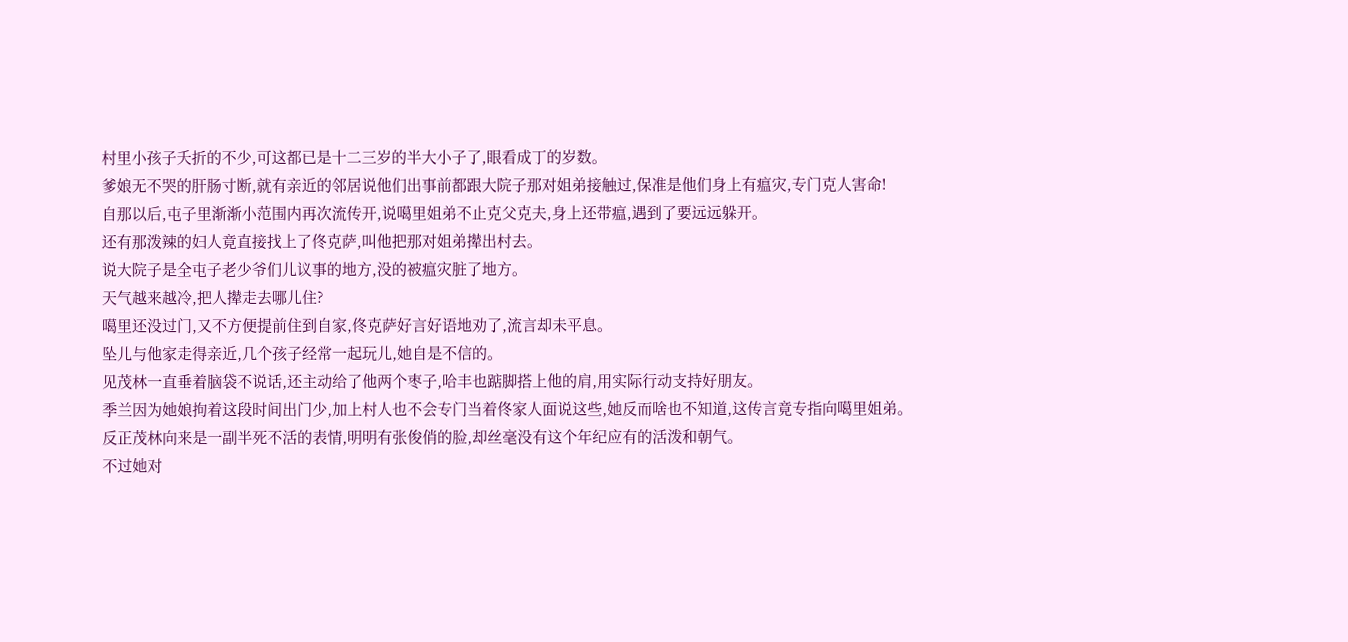村里小孩子夭折的不少,可这都已是十二三岁的半大小子了,眼看成丁的岁数。
爹娘无不哭的肝肠寸断,就有亲近的邻居说他们出事前都跟大院子那对姐弟接触过,保准是他们身上有瘟灾,专门克人害命!
自那以后,屯子里渐渐小范围内再次流传开,说噶里姐弟不止克父克夫,身上还带瘟,遇到了要远远躲开。
还有那泼辣的妇人竟直接找上了佟克萨,叫他把那对姐弟撵出村去。
说大院子是全屯子老少爷们儿议事的地方,没的被瘟灾脏了地方。
天气越来越冷,把人撵走去哪儿住?
噶里还没过门,又不方便提前住到自家,佟克萨好言好语地劝了,流言却未平息。
坠儿与他家走得亲近,几个孩子经常一起玩儿,她自是不信的。
见茂林一直垂着脑袋不说话,还主动给了他两个枣子,哈丰也踮脚搭上他的肩,用实际行动支持好朋友。
季兰因为她娘拘着这段时间出门少,加上村人也不会专门当着佟家人面说这些,她反而啥也不知道,这传言竟专指向噶里姐弟。
反正茂林向来是一副半死不活的表情,明明有张俊俏的脸,却丝毫没有这个年纪应有的活泼和朝气。
不过她对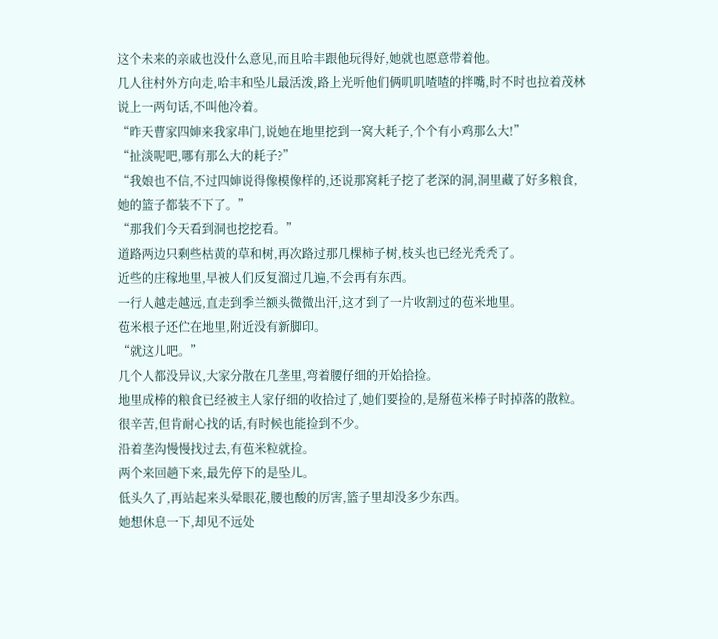这个未来的亲戚也没什么意见,而且哈丰跟他玩得好,她就也愿意带着他。
几人往村外方向走,哈丰和坠儿最活泼,路上光听他们俩叽叽喳喳的拌嘴,时不时也拉着茂林说上一两句话,不叫他冷着。
“昨天曹家四婶来我家串门,说她在地里挖到一窝大耗子,个个有小鸡那么大!”
“扯淡呢吧,哪有那么大的耗子?”
“我娘也不信,不过四婶说得像模像样的,还说那窝耗子挖了老深的洞,洞里藏了好多粮食,她的篮子都装不下了。”
“那我们今天看到洞也挖挖看。”
道路两边只剩些枯黄的草和树,再次路过那几棵柿子树,枝头也已经光秃秃了。
近些的庄稼地里,早被人们反复溜过几遍,不会再有东西。
一行人越走越远,直走到季兰额头微微出汗,这才到了一片收割过的苞米地里。
苞米根子还伫在地里,附近没有新脚印。
“就这儿吧。”
几个人都没异议,大家分散在几垄里,弯着腰仔细的开始拾捡。
地里成棒的粮食已经被主人家仔细的收拾过了,她们要捡的,是掰苞米棒子时掉落的散粒。
很辛苦,但肯耐心找的话,有时候也能捡到不少。
沿着垄沟慢慢找过去,有苞米粒就捡。
两个来回趟下来,最先停下的是坠儿。
低头久了,再站起来头晕眼花,腰也酸的厉害,篮子里却没多少东西。
她想休息一下,却见不远处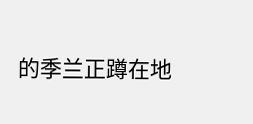的季兰正蹲在地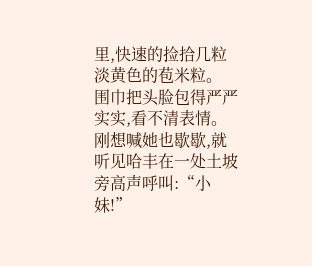里,快速的捡拾几粒淡黄色的苞米粒。
围巾把头脸包得严严实实,看不清表情。
刚想喊她也歇歇,就听见哈丰在一处土坡旁高声呼叫:“小妹!”